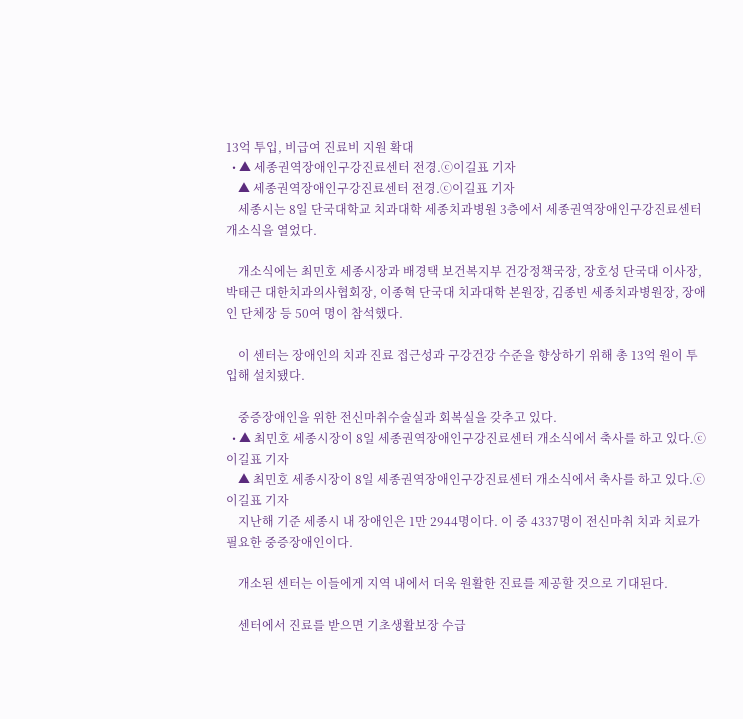13억 투입, 비급여 진료비 지원 확대
  • ▲ 세종권역장애인구강진료센터 전경.ⓒ이길표 기자
    ▲ 세종권역장애인구강진료센터 전경.ⓒ이길표 기자
    세종시는 8일 단국대학교 치과대학 세종치과병원 3층에서 세종권역장애인구강진료센터 개소식을 열었다.

    개소식에는 최민호 세종시장과 배경택 보건복지부 건강정책국장, 장호성 단국대 이사장, 박태근 대한치과의사협회장, 이종혁 단국대 치과대학 본원장, 김종빈 세종치과병원장, 장애인 단체장 등 50여 명이 참석했다.

    이 센터는 장애인의 치과 진료 접근성과 구강건강 수준을 향상하기 위해 총 13억 원이 투입해 설치됐다.

    중증장애인을 위한 전신마취수술실과 회복실을 갖추고 있다.
  • ▲ 최민호 세종시장이 8일 세종권역장애인구강진료센터 개소식에서 축사를 하고 있다.ⓒ이길표 기자
    ▲ 최민호 세종시장이 8일 세종권역장애인구강진료센터 개소식에서 축사를 하고 있다.ⓒ이길표 기자
    지난해 기준 세종시 내 장애인은 1만 2944명이다. 이 중 4337명이 전신마취 치과 치료가 필요한 중증장애인이다.

    개소된 센터는 이들에게 지역 내에서 더욱 원활한 진료를 제공할 것으로 기대된다.

    센터에서 진료를 받으면 기초생활보장 수급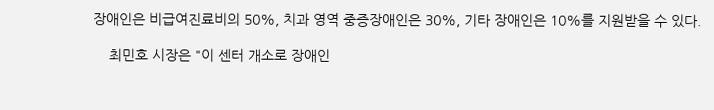장애인은 비급여진료비의 50%, 치과 영역 중증장애인은 30%, 기타 장애인은 10%를 지원받을 수 있다.

    최민호 시장은 "이 센터 개소로 장애인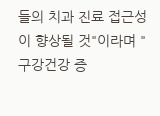들의 치과 진료 접근성이 향상될 것"이라며 "구강건강 증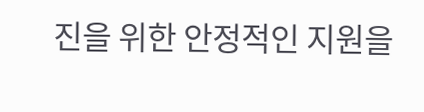진을 위한 안정적인 지원을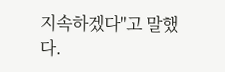지속하겠다"고 말했다.